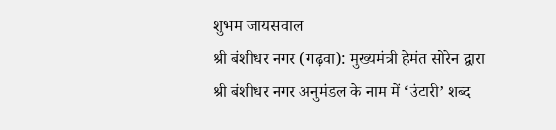शुभम जायसवाल
श्री बंशीधर नगर (गढ़वा): मुख्यमंत्री हेमंत सोरेन द्वारा श्री बंशीधर नगर अनुमंडल के नाम में ‘उंटारी’ शब्द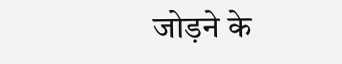जोड़ने के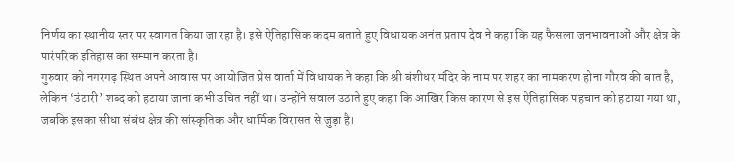निर्णय का स्थानीय स्तर पर स्वागत किया जा रहा है। इसे ऐतिहासिक कदम बताते हुए विधायक अनंत प्रताप देव ने कहा कि यह फैसला जनभावनाओं और क्षेत्र के पारंपरिक इतिहास का सम्मान करता है।
गुरुवार को नगरगढ़ स्थित अपने आवास पर आयोजित प्रेस वार्ता में विधायक ने कहा कि श्री बंशीधर मंदिर के नाम पर शहर का नामकरण होना गौरव की बात है, लेकिन ‘उंटारी’ शब्द को हटाया जाना कभी उचित नहीं था। उन्होंने सवाल उठाते हुए कहा कि आखिर किस कारण से इस ऐतिहासिक पहचान को हटाया गया था, जबकि इसका सीधा संबंध क्षेत्र की सांस्कृतिक और धार्मिक विरासत से जुड़ा है।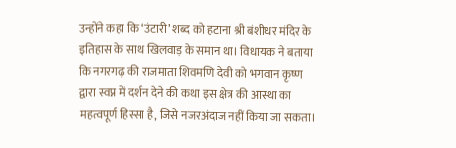उन्होंने कहा कि ‘उंटारी’ शब्द को हटाना श्री बंशीधर मंदिर के इतिहास के साथ खिलवाड़ के समान था। विधायक ने बताया कि नगरगढ़ की राजमाता शिवमणि देवी को भगवान कृष्ण द्वारा स्वप्न में दर्शन देने की कथा इस क्षेत्र की आस्था का महत्वपूर्ण हिस्सा है, जिसे नजरअंदाज नहीं किया जा सकता।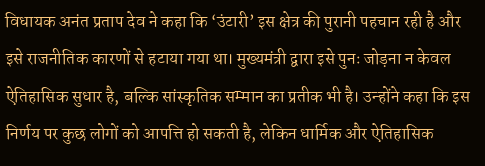विधायक अनंत प्रताप देव ने कहा कि ‘उंटारी’ इस क्षेत्र की पुरानी पहचान रही है और इसे राजनीतिक कारणों से हटाया गया था। मुख्यमंत्री द्वारा इसे पुनः जोड़ना न केवल ऐतिहासिक सुधार है, बल्कि सांस्कृतिक सम्मान का प्रतीक भी है। उन्होंने कहा कि इस निर्णय पर कुछ लोगों को आपत्ति हो सकती है, लेकिन धार्मिक और ऐतिहासिक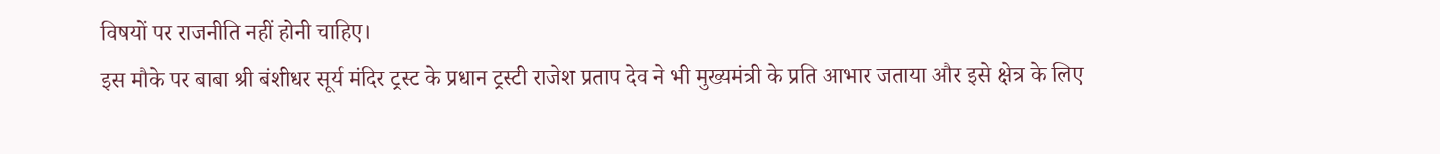विषयों पर राजनीति नहीं होनी चाहिए।
इस मौके पर बाबा श्री बंशीधर सूर्य मंदिर ट्रस्ट के प्रधान ट्रस्टी राजेश प्रताप देव ने भी मुख्यमंत्री के प्रति आभार जताया और इसे क्षेत्र के लिए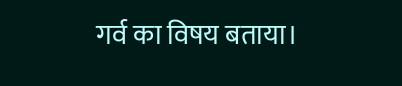गर्व का विषय बताया।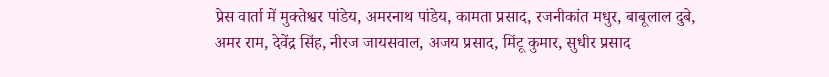प्रेस वार्ता में मुक्तेश्वर पांडेय, अमरनाथ पांडेय, कामता प्रसाद, रजनीकांत मधुर, बाबूलाल दुबे, अमर राम, देवेंद्र सिंह, नीरज जायसवाल, अजय प्रसाद, मिंटू कुमार, सुधीर प्रसाद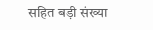सहित बड़ी संख्या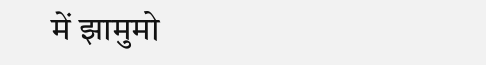में झामुमो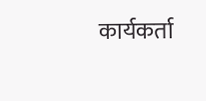कार्यकर्ता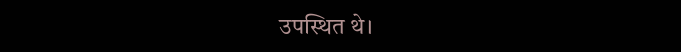उपस्थित थे।